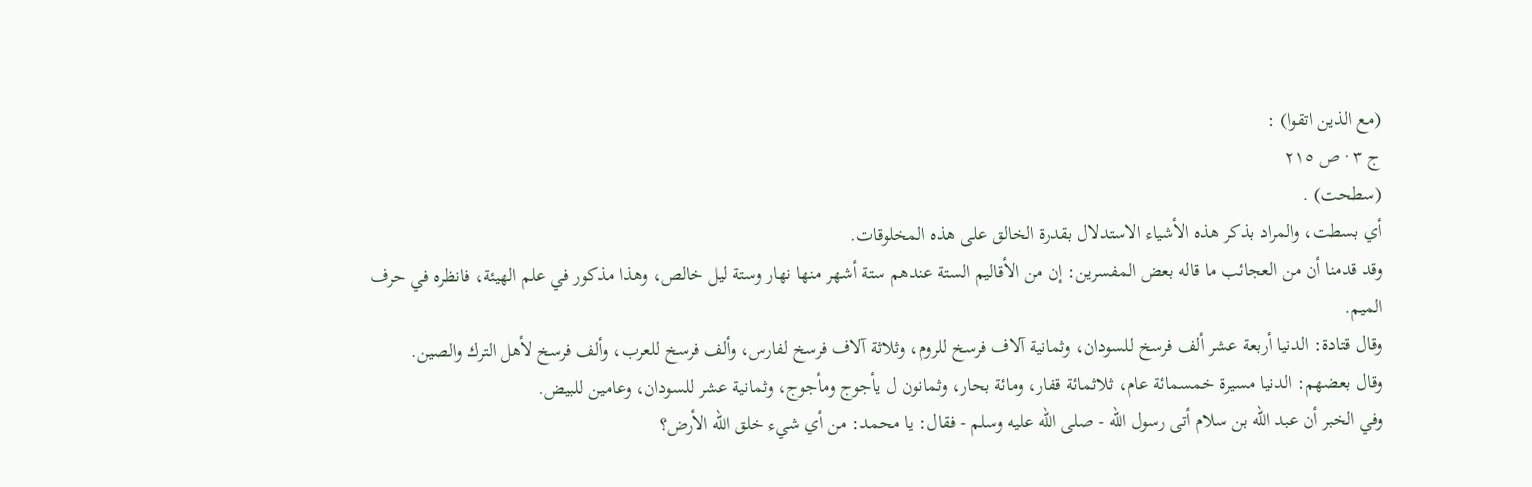(مع الذين اتقوا) :
ج ٣ · ص ٢١٥
(سطحت) .
أي بسطت، والمراد بذكر هذه الأشياء الاستدلال بقدرة الخالق على هذه المخلوقات.
وقد قدمنا أن من العجائب ما قاله بعض المفسرين: إن من الأقاليم الستة عندهم ستة أشهر منها نهار وستة ليل خالص، وهذا مذكور في علم الهيئة، فانظره في حرف الميم.
وقال قتادة: الدنيا أربعة عشر ألف فرسخ للسودان، وثمانية آلاف فرسخ للروم، وثلاثة آلاف فرسخ لفارس، وألف فرسخ للعرب، وألف فرسخ لأهل الترك والصين.
وقال بعضهم: الدنيا مسيرة خمسمائة عام، ثلاثمائة قفار، ومائة بحار، وثمانون ل يأجوج ومأجوج، وثمانية عشر للسودان، وعامين للبيض.
وفي الخبر أن عبد الله بن سلام أتى رسول الله - صلى الله عليه وسلم - فقال: يا محمد: من أي شيء خلق الله الأرض؟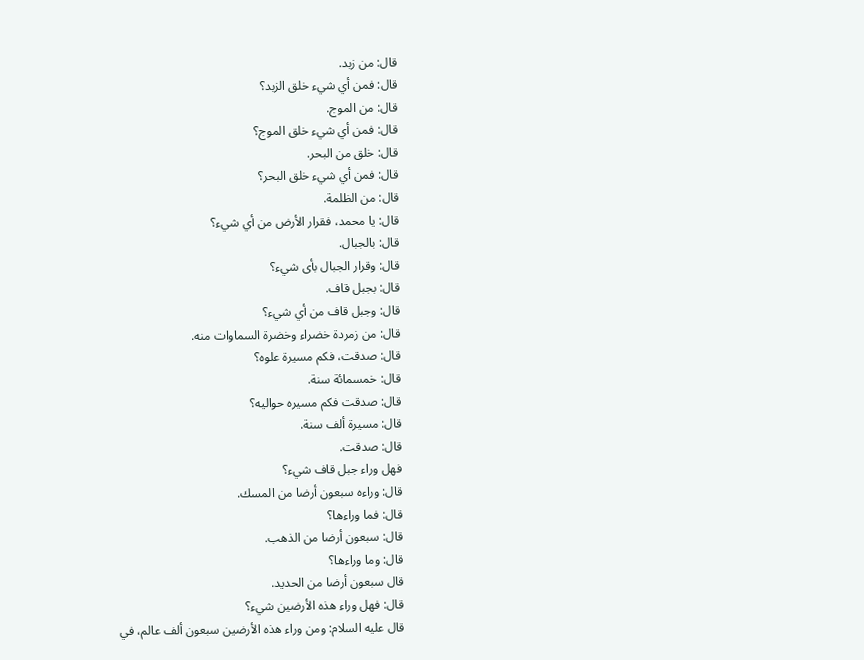قال: من زبد.
قال: فمن أي شيء خلق الزبد؟
قال: من الموج.
قال: فمن أي شيء خلق الموج؟
قال: خلق من البحر.
قال: فمن أي شيء خلق البحر؟
قال: من الظلمة.
قال: يا محمد، فقرار الأرض من أي شيء؟
قال: بالجبال.
قال: وقرار الجبال بأى شيء؟
قال: بجبل قاف.
قال: وجبل قاف من أي شيء؟
قال: من زمردة خضراء وخضرة السماوات منه.
قال: صدقت، فكم مسيرة علوه؟
قال: خمسمائة سنة.
قال: صدقت فكم مسيره حواليه؟
قال: مسيرة ألف سنة.
قال: صدقت.
فهل وراء جبل قاف شيء؟
قال: وراءه سبعون أرضا من المسك.
قال: فما وراءها؟
قال: سبعون أرضا من الذهب.
قال: وما وراءها؟
قال سبعون أرضا من الحديد.
قال: فهل وراء هذه الأرضين شيء؟
قال عليه السلام: ومن وراء هذه الأرضين سبعون ألف عالم، في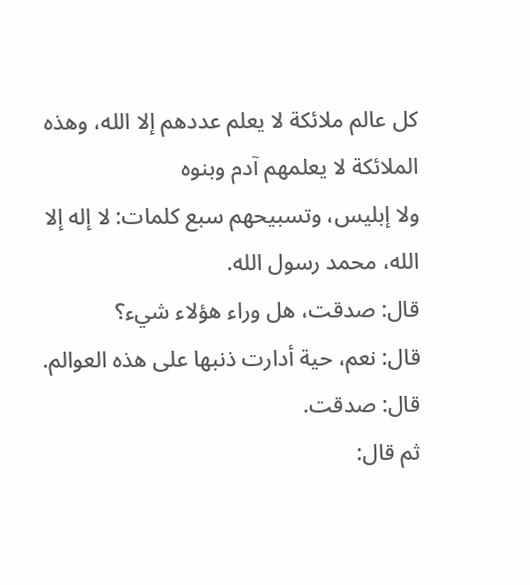كل عالم ملائكة لا يعلم عددهم إلا الله، وهذه الملائكة لا يعلمهم آدم وبنوه
ولا إبليس، وتسبيحهم سبع كلمات: لا إله إلا الله، محمد رسول الله.
قال: صدقت، هل وراء هؤلاء شيء؟
قال: نعم، حية أدارت ذنبها على هذه العوالم.
قال: صدقت.
ثم قال: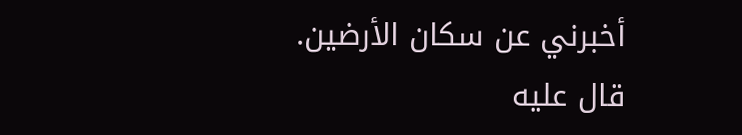أخبرني عن سكان الأرضين.
قال عليه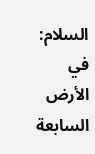السلام: في الأرض السابعة